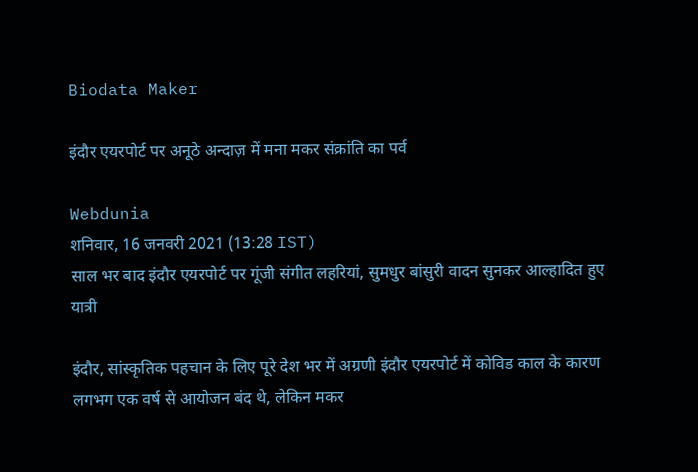Biodata Maker

इंदौर एयरपोर्ट पर अनूठे अन्दाज़ में मना मकर संक्रांति का पर्व

Webdunia
शनिवार, 16 जनवरी 2021 (13:28 IST)
साल भर बाद इंदौर एयरपोर्ट पर गूंजी संगीत लहरियां, सुमधुर बांसुरी वादन सुनकर आल्हादित हुए यात्री

इंदौर, सांस्कृतिक पहचान के लिए पूरे देश भर में अग्रणी इंदौर एयरपोर्ट में कोविड काल के कारण लगभग एक वर्ष से आयोजन बंद थे, लेकिन मकर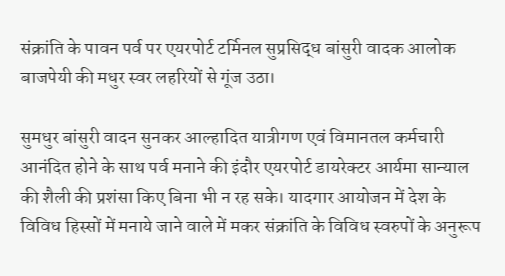संक्रांति के पावन पर्व पर एयरपोर्ट टर्मिनल सुप्रसिद्ध बांसुरी वादक आलोक बाजपेयी की मधुर स्वर लहरियों से गूंज उठा।

सुमधुर बांसुरी वादन सुनकर आल्हादित यात्रीगण एवं विमानतल कर्मचारी आनंदित होने के साथ पर्व मनाने की इंदौर एयरपोर्ट डायरेक्टर आर्यमा सान्याल की शैली की प्रशंसा किए बिना भी न रह सके। यादगार आयोजन में देश के विविध हिस्सों में मनाये जाने वाले में मकर संक्रांति के विविध स्वरुपों के अनुरूप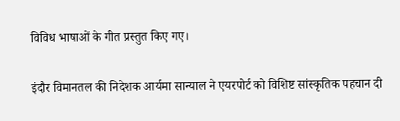विविध भाषाओं के गीत प्रस्तुत किए गए।

इंदौर विमानतल की निदेशक आर्यमा सान्याल ने एयरपोर्ट को विशिष्ट सांस्कृतिक पहचान दी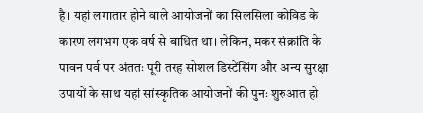है। यहां लगातार होने वाले आयोजनों का सिलसिला कोविड के कारण लगभग एक वर्ष से बाधित था। लेकिन, मकर संक्रांति के पावन पर्व पर अंततः पूरी तरह सोशल डिस्टेंसिंग और अन्य सुरक्षा उपायों के साथ यहां सांस्कृतिक आयोजनों की पुनः शुरुआत हो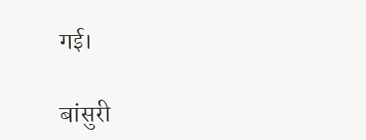गई।

बांसुरी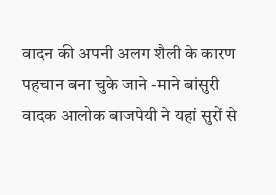वादन की अपनी अलग शैली के कारण पहचान बना चुके जाने -माने बांसुरी वादक आलोक बाजपेयी ने यहां सुरों से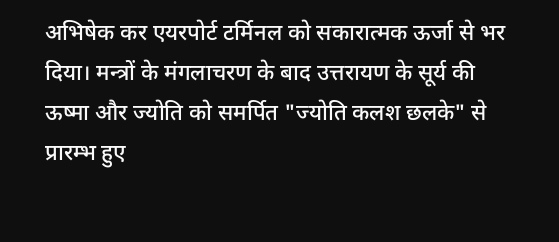अभिषेक कर एयरपोर्ट टर्मिनल को सकारात्मक ऊर्जा से भर दिया। मन्त्रों के मंगलाचरण के बाद उत्तरायण के सूर्य की ऊष्मा और ज्योति को समर्पित "ज्योति कलश छलके" से प्रारम्भ हुए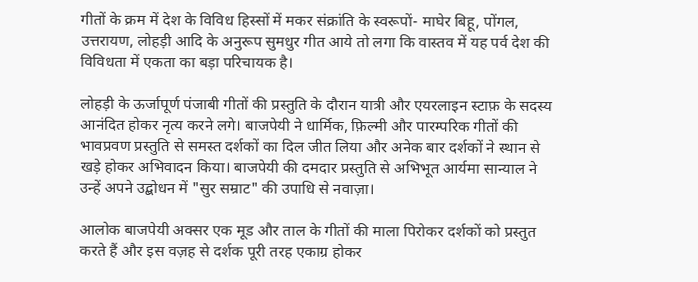गीतों के क्रम में देश के विविध हिस्सों में मकर संक्रांति के स्वरूपों- माघेर बिहू, पोंगल, उत्तरायण, लोहड़ी आदि के अनुरूप सुमधुर गीत आये तो लगा कि वास्तव में यह पर्व देश की विविधता में एकता का बड़ा परिचायक है।

लोहड़ी के ऊर्जापूर्ण पंजाबी गीतों की प्रस्तुति के दौरान यात्री और एयरलाइन स्टाफ़ के सदस्य आनंदित होकर नृत्य करने लगे। बाजपेयी ने धार्मिक, फ़िल्मी और पारम्परिक गीतों की भावप्रवण प्रस्तुति से समस्त दर्शकों का दिल जीत लिया और अनेक बार दर्शकों ने स्थान से खड़े होकर अभिवादन किया। बाजपेयी की दमदार प्रस्तुति से अभिभूत आर्यमा सान्याल ने उन्हें अपने उद्बोधन में "सुर सम्राट" की उपाधि से नवाज़ा।

आलोक बाजपेयी अक्सर एक मूड और ताल के गीतों की माला पिरोकर दर्शकों को प्रस्तुत करते हैं और इस वज़ह से दर्शक पूरी तरह एकाग्र होकर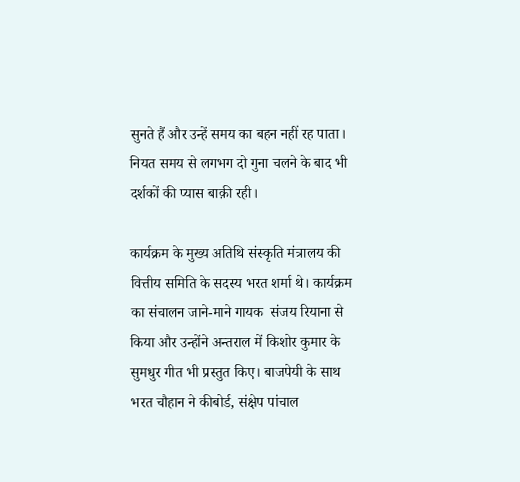सुनते हैं और उन्हें समय का बहन नहीं रह पाता। नियत समय से लगभग दो गुना चलने के बाद भी दर्शकों की प्यास बाक़ी रही।

कार्यक्रम के मुख्य अतिथि संस्कृति मंत्रालय की वित्तीय समिति के सदस्य भरत शर्मा थे। कार्यक्रम का संचालन जाने-माने गायक  संजय रियाना से किया और उन्होंने अन्तराल में किशोर कुमार के सुमधुर गीत भी प्रस्तुत किए। बाजपेयी के साथ भरत चौहान ने कीबोर्ड, संक्षेप पांचाल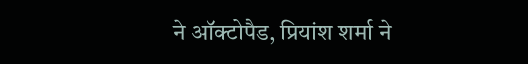ने ऑक्टोपैड, प्रियांश शर्मा ने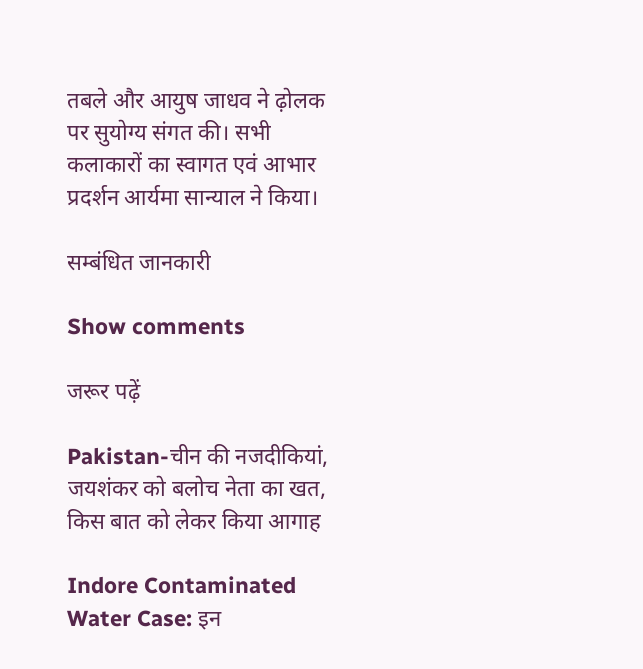तबले और आयुष जाधव ने ढ़ोलक पर सुयोग्य संगत की। सभी कलाकारों का स्वागत एवं आभार प्रदर्शन आर्यमा सान्याल ने किया।

सम्बंधित जानकारी

Show comments

जरूर पढ़ें

Pakistan-चीन की नजदीकियां, जयशंकर को बलोच नेता का खत, किस बात को लेकर किया आगाह

Indore Contaminated Water Case: इन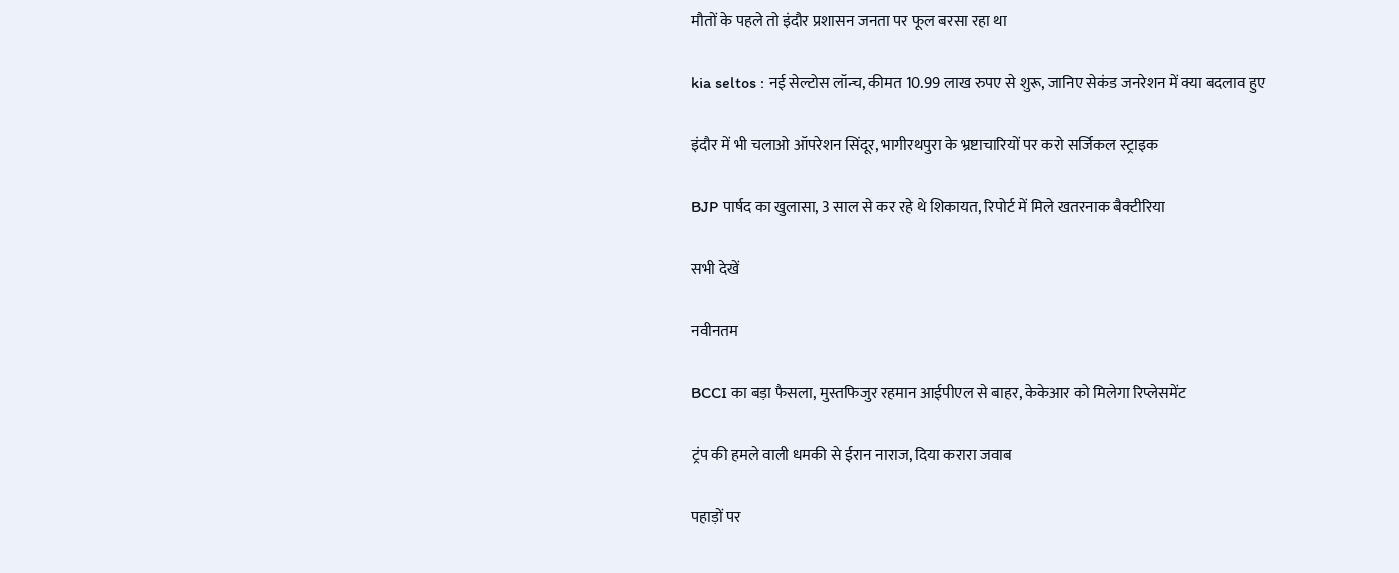मौतों के पहले तो इंदौर प्रशासन जनता पर फूल बरसा रहा था

kia seltos : नई सेल्टोस लॉन्च, कीमत 10.99 लाख रुपए से शुरू, जानिए सेकंड जनरेशन में क्या बदलाव हुए

इंदौर में भी चलाओ ऑपरेशन सिंदूर, भागीरथपुरा के भ्रष्टाचारियों पर करो सर्जिकल स्ट्राइक

BJP पार्षद का खुलासा, 3 साल से कर रहे थे शिकायत, रिपोर्ट में मिले खतरनाक बैक्टीरिया

सभी देखें

नवीनतम

BCCI का बड़ा फैसला, मुस्तफिजुर रहमान आईपीएल से बाहर, केकेआर को मिलेगा रिप्लेसमेंट

ट्रंप की हमले वाली धमकी से ईरान नाराज, दिया करारा जवाब

पहाड़ों पर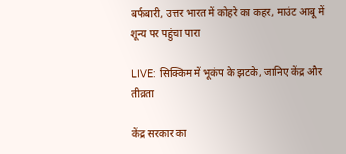बर्फबारी, उत्तर भारत में कोहरे का कहर, माउंट आबू में शून्य पर पहुंचा पारा

LIVE: सिक्किम में भूकंप के झटके, जानिए केंद्र और तीव्रता

केंद्र सरकार का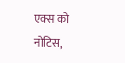एक्स को नोटिस,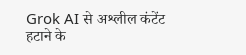Grok AI से अश्लील कंटेंट हटाने के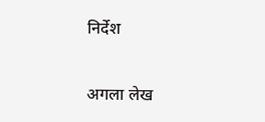निर्देश

अगला लेख